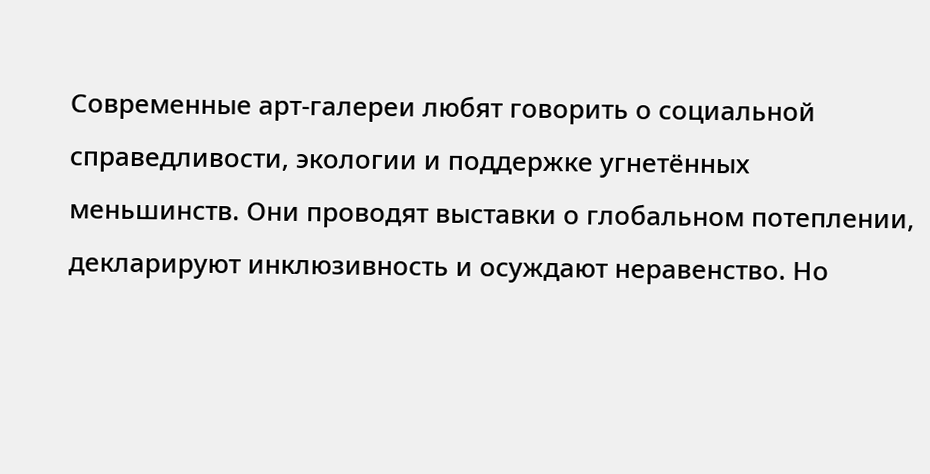Современные арт-галереи любят говорить о социальной справедливости, экологии и поддержке угнетённых меньшинств. Они проводят выставки о глобальном потеплении, декларируют инклюзивность и осуждают неравенство. Но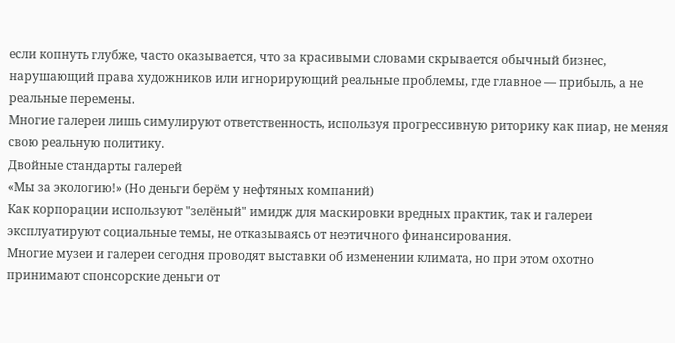если копнуть глубже, часто оказывается, что за красивыми словами скрывается обычный бизнес, нарушающий права художников или игнорирующий реальные проблемы, где главное — прибыль, а не реальные перемены.
Многие галереи лишь симулируют ответственность, используя прогрессивную риторику как пиар, не меняя свою реальную политику.
Двойные стандарты галерей
«Мы за экологию!» (Но деньги берём у нефтяных компаний)
Как корпорации используют "зелёный" имидж для маскировки вредных практик, так и галереи эксплуатируют социальные темы, не отказываясь от неэтичного финансирования.
Многие музеи и галереи сегодня проводят выставки об изменении климата, но при этом охотно принимают спонсорские деньги от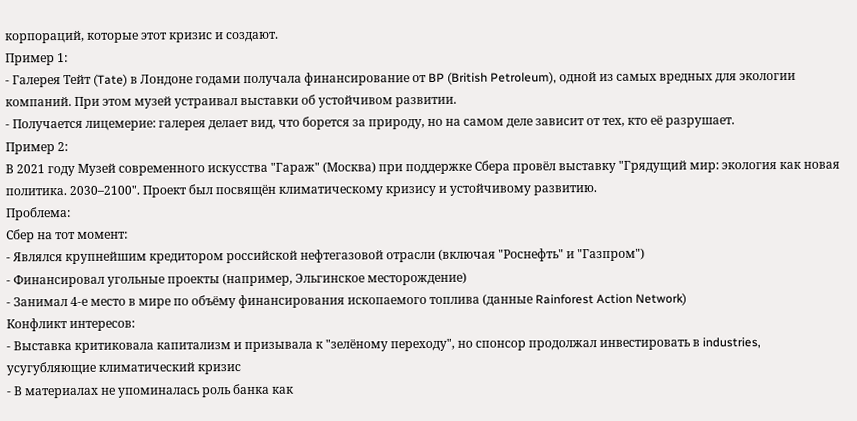корпораций, которые этот кризис и создают.
Пример 1:
- Галерея Тейт (Tate) в Лондоне годами получала финансирование от BP (British Petroleum), одной из самых вредных для экологии компаний. При этом музей устраивал выставки об устойчивом развитии.
- Получается лицемерие: галерея делает вид, что борется за природу, но на самом деле зависит от тех, кто её разрушает.
Пример 2:
В 2021 году Музей современного искусства "Гараж" (Москва) при поддержке Сбера провёл выставку "Грядущий мир: экология как новая политика. 2030–2100". Проект был посвящён климатическому кризису и устойчивому развитию.
Проблема:
Сбер на тот момент:
- Являлся крупнейшим кредитором российской нефтегазовой отрасли (включая "Роснефть" и "Газпром")
- Финансировал угольные проекты (например, Эльгинское месторождение)
- Занимал 4-е место в мире по объёму финансирования ископаемого топлива (данные Rainforest Action Network)
Конфликт интересов:
- Выставка критиковала капитализм и призывала к "зелёному переходу", но спонсор продолжал инвестировать в industries, усугубляющие климатический кризис
- В материалах не упоминалась роль банка как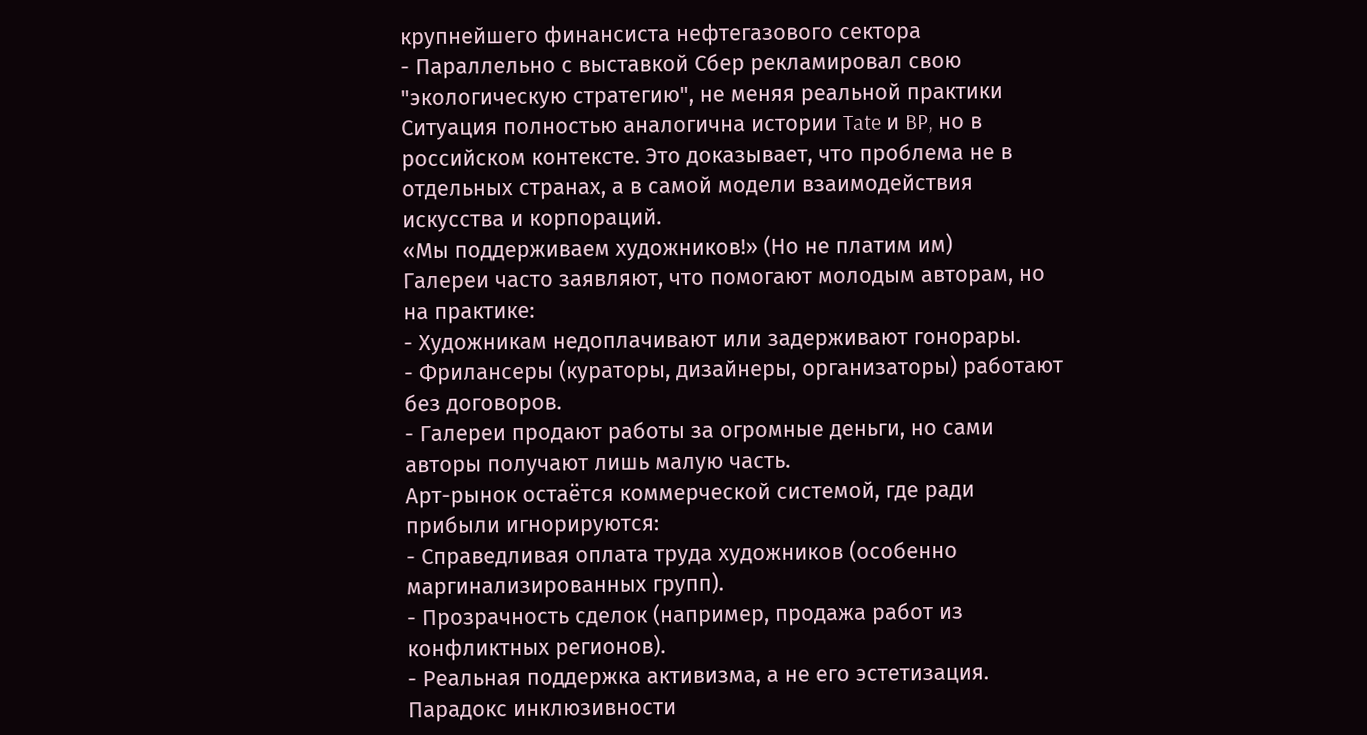крупнейшего финансиста нефтегазового сектора
- Параллельно с выставкой Сбер рекламировал свою "экологическую стратегию", не меняя реальной практики
Ситуация полностью аналогична истории Tate и BP, но в российском контексте. Это доказывает, что проблема не в отдельных странах, а в самой модели взаимодействия искусства и корпораций.
«Мы поддерживаем художников!» (Но не платим им)
Галереи часто заявляют, что помогают молодым авторам, но на практике:
- Художникам недоплачивают или задерживают гонорары.
- Фрилансеры (кураторы, дизайнеры, организаторы) работают без договоров.
- Галереи продают работы за огромные деньги, но сами авторы получают лишь малую часть.
Арт-рынок остаётся коммерческой системой, где ради прибыли игнорируются:
- Справедливая оплата труда художников (особенно маргинализированных групп).
- Прозрачность сделок (например, продажа работ из конфликтных регионов).
- Реальная поддержка активизма, а не его эстетизация.
Парадокс инклюзивности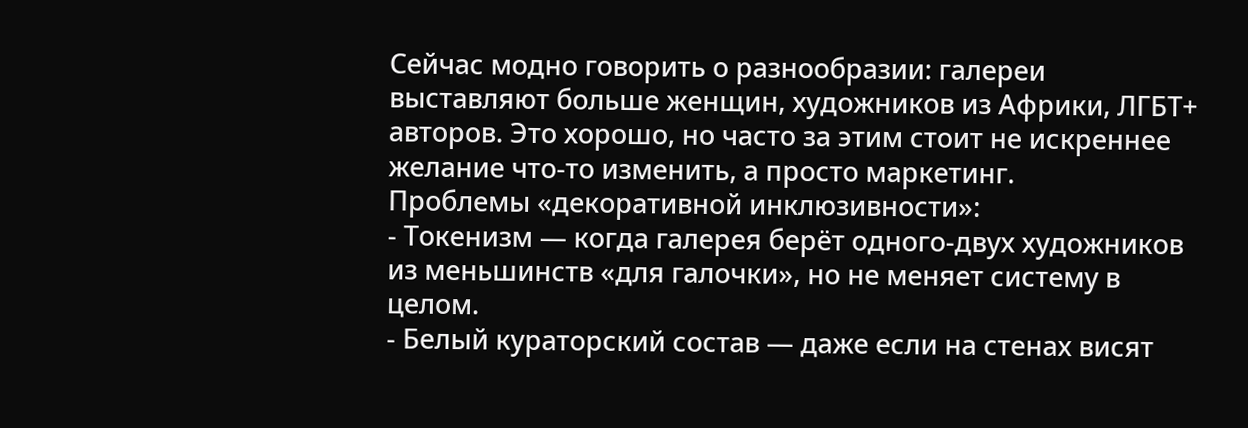Сейчас модно говорить о разнообразии: галереи выставляют больше женщин, художников из Африки, ЛГБТ+ авторов. Это хорошо, но часто за этим стоит не искреннее желание что-то изменить, а просто маркетинг.
Проблемы «декоративной инклюзивности»:
- Токенизм — когда галерея берёт одного-двух художников из меньшинств «для галочки», но не меняет систему в целом.
- Белый кураторский состав — даже если на стенах висят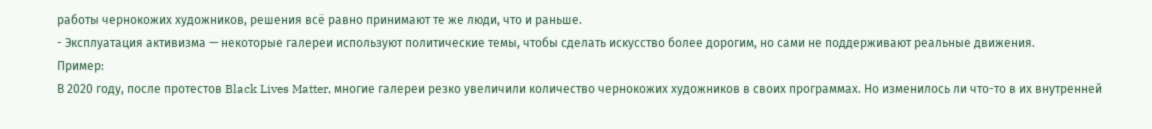работы чернокожих художников, решения всё равно принимают те же люди, что и раньше.
- Эксплуатация активизма — некоторые галереи используют политические темы, чтобы сделать искусство более дорогим, но сами не поддерживают реальные движения.
Пример:
В 2020 году, после протестов Black Lives Matter, многие галереи резко увеличили количество чернокожих художников в своих программах. Но изменилось ли что-то в их внутренней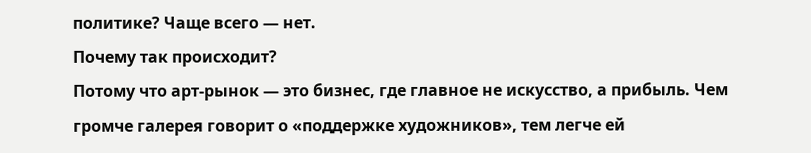политике? Чаще всего — нет.
Почему так происходит?
Потому что арт-рынок — это бизнес, где главное не искусство, а прибыль. Чем громче галерея говорит о «поддержке художников», тем легче ей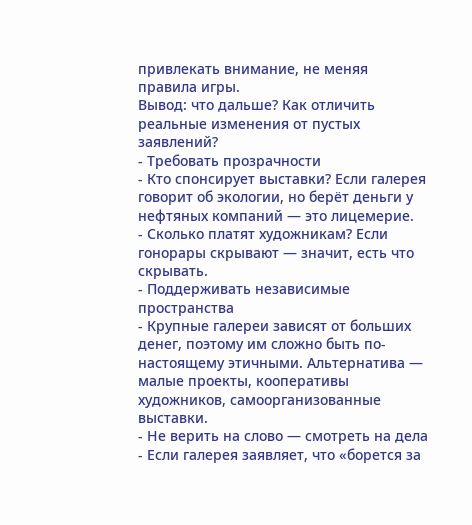привлекать внимание, не меняя правила игры.
Вывод: что дальше? Как отличить реальные изменения от пустых заявлений?
- Требовать прозрачности
- Кто спонсирует выставки? Если галерея говорит об экологии, но берёт деньги у нефтяных компаний — это лицемерие.
- Сколько платят художникам? Если гонорары скрывают — значит, есть что скрывать.
- Поддерживать независимые пространства
- Крупные галереи зависят от больших денег, поэтому им сложно быть по-настоящему этичными. Альтернатива — малые проекты, кооперативы художников, самоорганизованные выставки.
- Не верить на слово — смотреть на дела
- Если галерея заявляет, что «борется за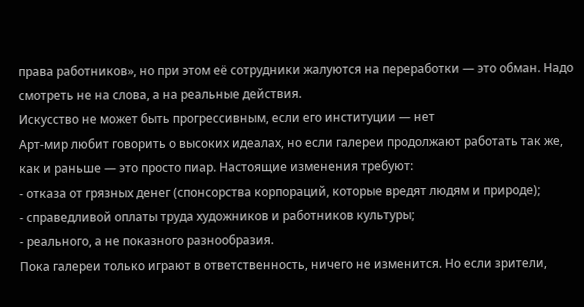права работников», но при этом её сотрудники жалуются на переработки — это обман. Надо смотреть не на слова, а на реальные действия.
Искусство не может быть прогрессивным, если его институции — нет
Арт-мир любит говорить о высоких идеалах, но если галереи продолжают работать так же, как и раньше — это просто пиар. Настоящие изменения требуют:
- отказа от грязных денег (спонсорства корпораций, которые вредят людям и природе);
- справедливой оплаты труда художников и работников культуры;
- реального, а не показного разнообразия.
Пока галереи только играют в ответственность, ничего не изменится. Но если зрители,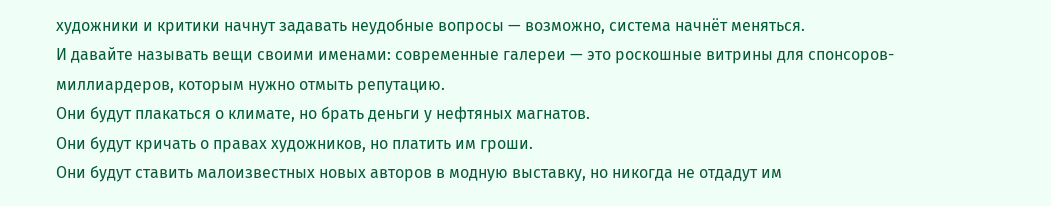художники и критики начнут задавать неудобные вопросы — возможно, система начнёт меняться.
И давайте называть вещи своими именами: современные галереи — это роскошные витрины для спонсоров-миллиардеров, которым нужно отмыть репутацию.
Они будут плакаться о климате, но брать деньги у нефтяных магнатов.
Они будут кричать о правах художников, но платить им гроши.
Они будут ставить малоизвестных новых авторов в модную выставку, но никогда не отдадут им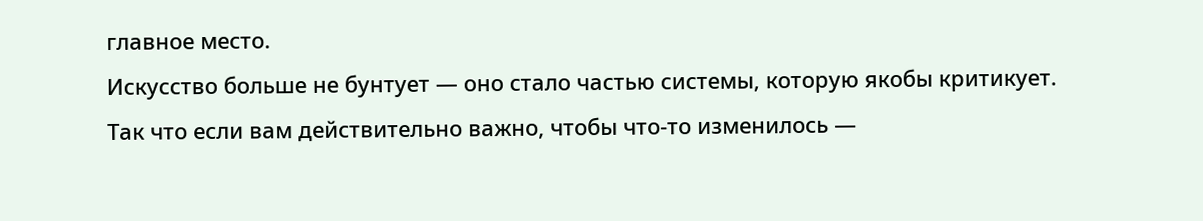главное место.
Искусство больше не бунтует — оно стало частью системы, которую якобы критикует.
Так что если вам действительно важно, чтобы что-то изменилось —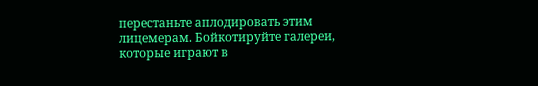перестаньте аплодировать этим лицемерам. Бойкотируйте галереи, которые играют в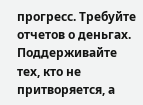прогресс. Требуйте отчетов о деньгах. Поддерживайте тех, кто не притворяется, а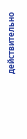действительно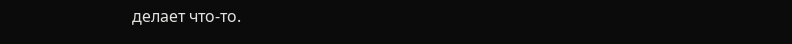делает что-то.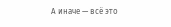А иначе — всё это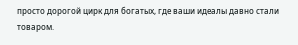просто дорогой цирк для богатых, где ваши идеалы давно стали товаром.